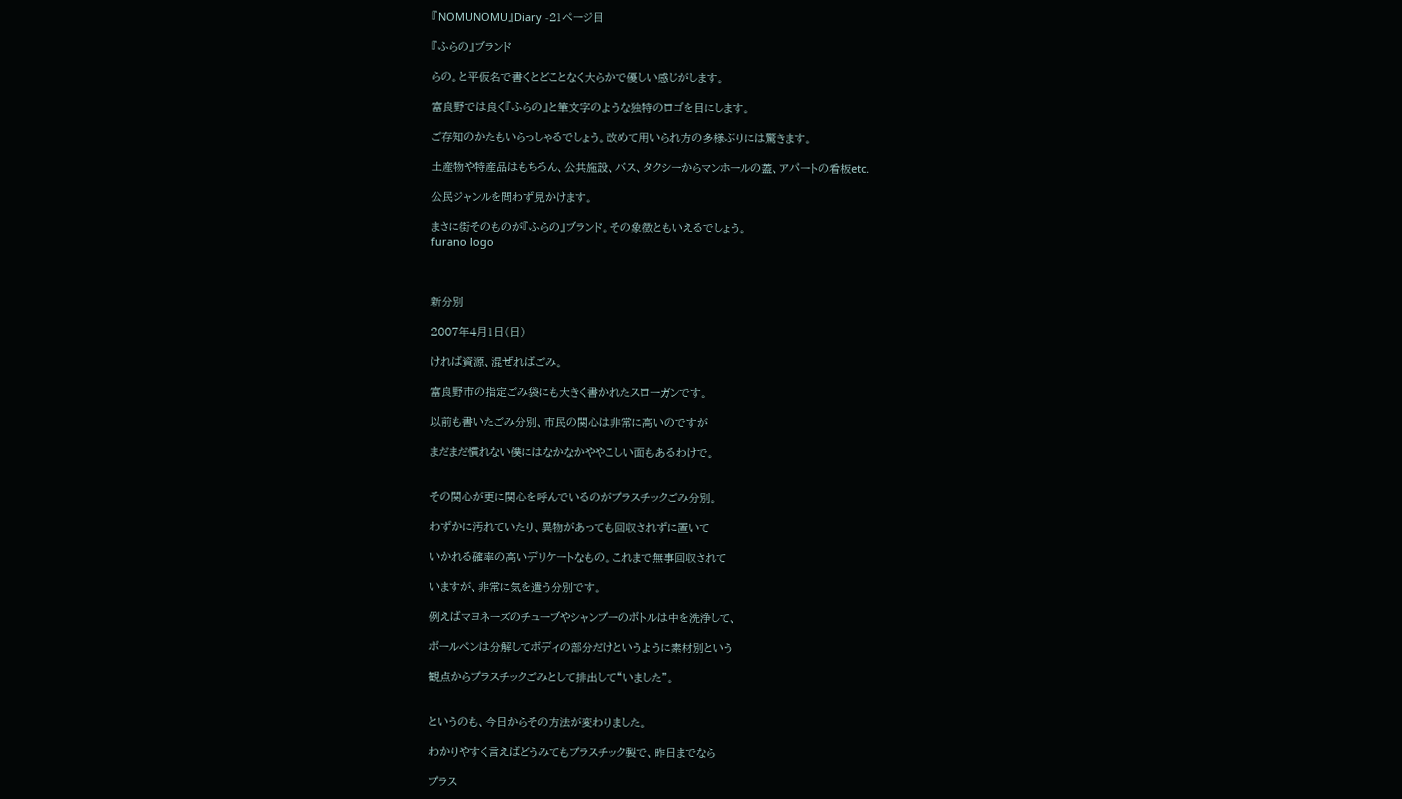『NOMUNOMU』Diary -21ページ目

『ふらの』ブランド

らの。と平仮名で書くとどことなく大らかで優しい感じがします。

富良野では良く『ふらの』と筆文字のような独特のロゴを目にします。

ご存知のかたもいらっしゃるでしょう。改めて用いられ方の多様ぶりには驚きます。

土産物や特産品はもちろん、公共施設、バス、タクシーからマンホールの蓋、アパートの看板etc.

公民ジャンルを問わず見かけます。

まさに街そのものが『ふらの』ブランド。その象徴ともいえるでしょう。
furano logo



新分別

2007年4月1日(日)

ければ資源、混ぜればごみ。

富良野市の指定ごみ袋にも大きく書かれたスローガンです。

以前も書いたごみ分別、市民の関心は非常に高いのですが

まだまだ慣れない僕にはなかなかややこしい面もあるわけで。


その関心が更に関心を呼んでいるのがプラスチックごみ分別。

わずかに汚れていたり、異物があっても回収されずに置いて

いかれる確率の高いデリケートなもの。これまで無事回収されて

いますが、非常に気を遣う分別です。

例えばマヨネーズのチューブやシャンプーのボトルは中を洗浄して、

ボールペンは分解してボディの部分だけというように素材別という

観点からプラスチックごみとして排出して“いました”。


というのも、今日からその方法が変わりました。

わかりやすく言えばどうみてもプラスチック製で、昨日までなら

プラス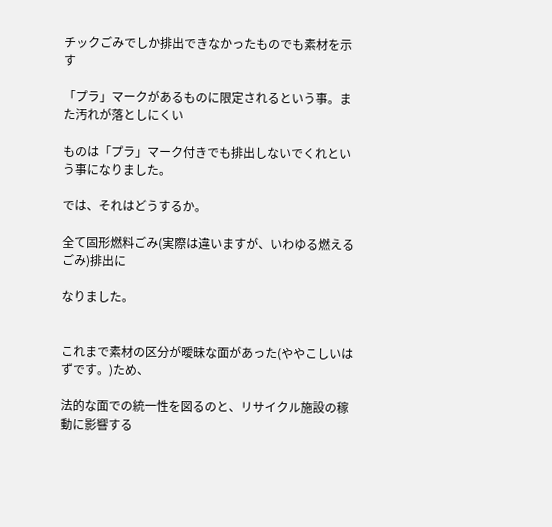チックごみでしか排出できなかったものでも素材を示す

「プラ」マークがあるものに限定されるという事。また汚れが落としにくい

ものは「プラ」マーク付きでも排出しないでくれという事になりました。

では、それはどうするか。

全て固形燃料ごみ(実際は違いますが、いわゆる燃えるごみ)排出に

なりました。


これまで素材の区分が曖昧な面があった(ややこしいはずです。)ため、

法的な面での統一性を図るのと、リサイクル施設の稼動に影響する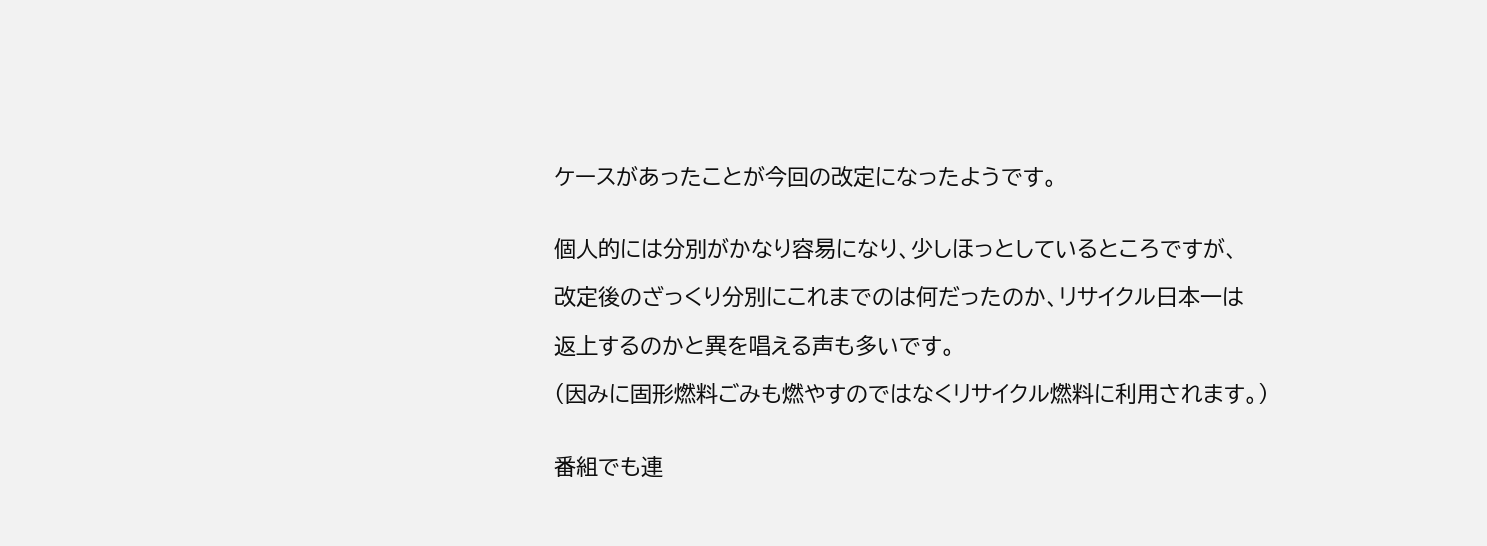ケースがあったことが今回の改定になったようです。


個人的には分別がかなり容易になり、少しほっとしているところですが、

改定後のざっくり分別にこれまでのは何だったのか、リサイクル日本一は

返上するのかと異を唱える声も多いです。

(因みに固形燃料ごみも燃やすのではなくリサイクル燃料に利用されます。)


番組でも連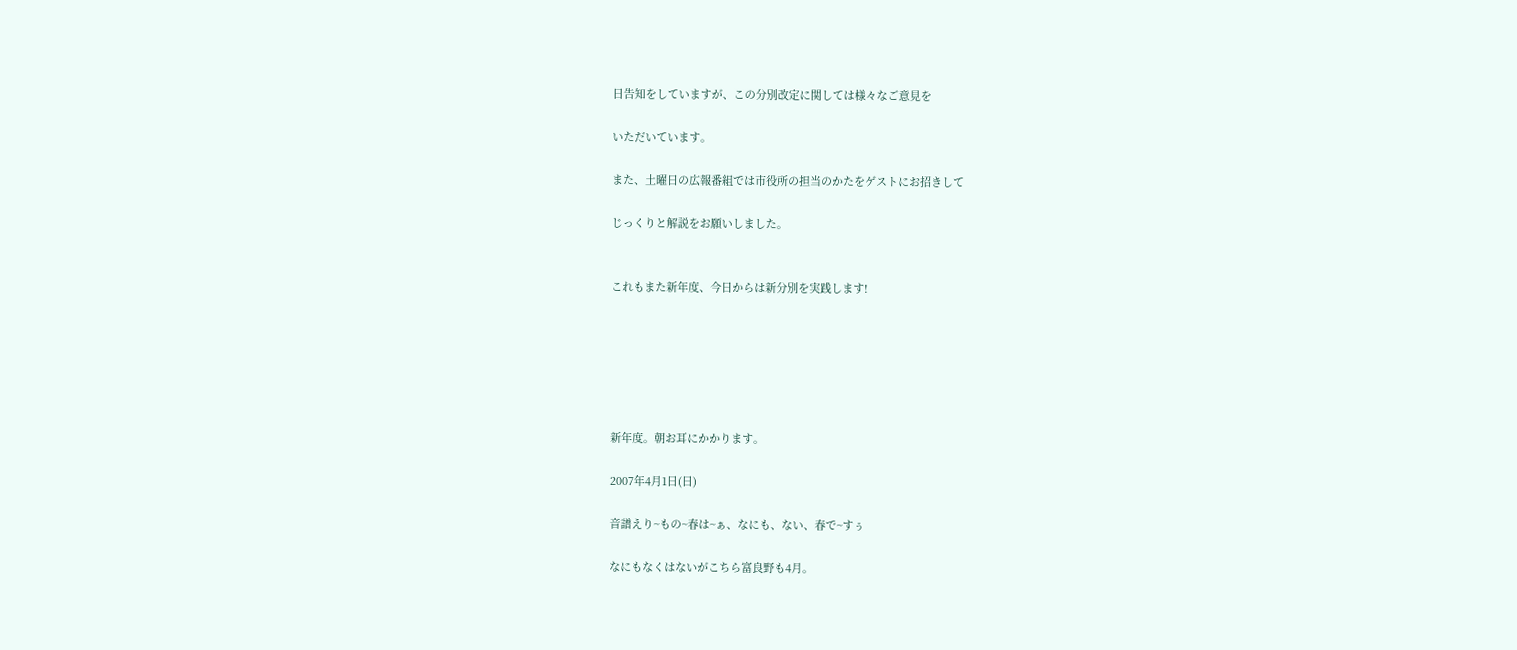日告知をしていますが、この分別改定に関しては様々なご意見を

いただいています。

また、土曜日の広報番組では市役所の担当のかたをゲストにお招きして

じっくりと解説をお願いしました。


これもまた新年度、今日からは新分別を実践します!






新年度。朝お耳にかかります。

2007年4月1日(日)

音譜えり~もの~春は~ぁ、なにも、ない、春で~すぅ

なにもなくはないがこちら富良野も4月。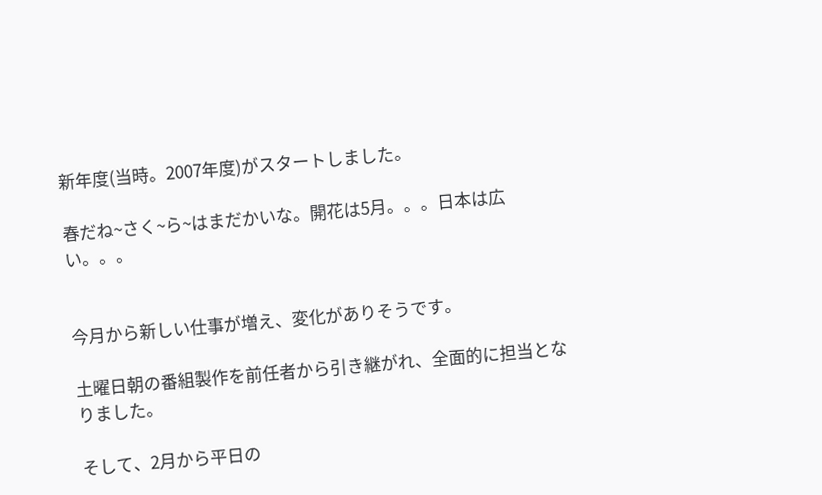新年度(当時。2007年度)がスタートしました。

春だね~さく~ら~はまだかいな。開花は5月。。。日本は広い。。。


今月から新しい仕事が増え、変化がありそうです。

土曜日朝の番組製作を前任者から引き継がれ、全面的に担当となりました。

そして、2月から平日の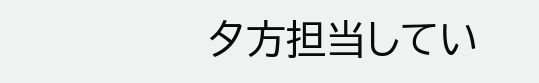夕方担当してい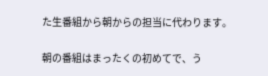た生番組から朝からの担当に代わります。

朝の番組はまったくの初めてで、う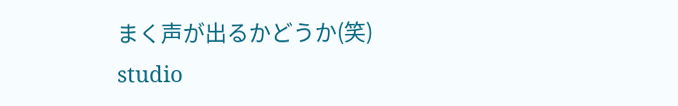まく声が出るかどうか(笑)
studio